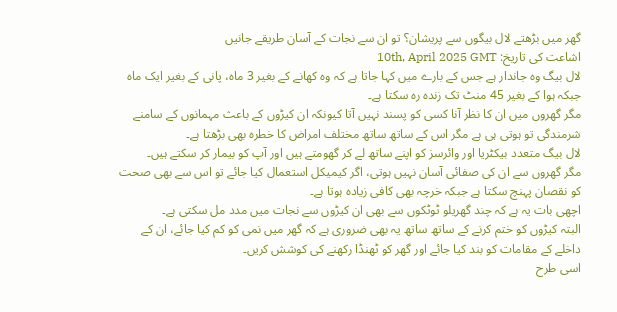گھر میں بڑھتے لال بیگوں سے پریشان؟ تو ان سے نجات کے آسان طریقے جانیں
اشاعت کی تاریخ: 10th, April 2025 GMT
لال بیگ وہ جاندار ہے جس کے بارے میں کہا جاتا ہے کہ وہ کھانے کے بغیر 3 ماہ، پانی کے بغیر ایک ماہ جبکہ ہوا کے بغیر 45 منٹ تک زندہ رہ سکتا ہے۔
مگر گھروں میں ان کا نظر آنا کسی کو پسند نہیں آتا کیونکہ ان کیڑوں کے باعث مہمانوں کے سامنے شرمندگی تو ہوتی ہی ہے مگر اس کے ساتھ ساتھ مختلف امراض کا خطرہ بھی بڑھتا ہے۔
لال بیگ متعدد بیکٹریا اور وائرسز کو اپنے ساتھ لے کر گھومتے ہیں اور آپ کو بیمار کر سکتے ہیں۔
مگر گھروں سے ان کی صفائی آسان نہیں ہوتی، اگر کیمیکل استعمال کیا جائے تو اس سے بھی صحت کو نقصان پہنچ سکتا ہے جبکہ خرچہ بھی کافی زیادہ ہوتا ہے۔
اچھی بات یہ ہے کہ چند گھریلو ٹوٹکوں سے بھی ان کیڑوں سے نجات میں مدد مل سکتی ہے۔
البتہ کیڑوں کو ختم کرنے کے ساتھ ساتھ یہ بھی ضروری ہے کہ گھر میں نمی کو کم کیا جائے، ان کے داخلے کے مقامات کو بند کیا جائے اور گھر کو ٹھنڈا رکھنے کی کوشش کریں۔
اسی طرح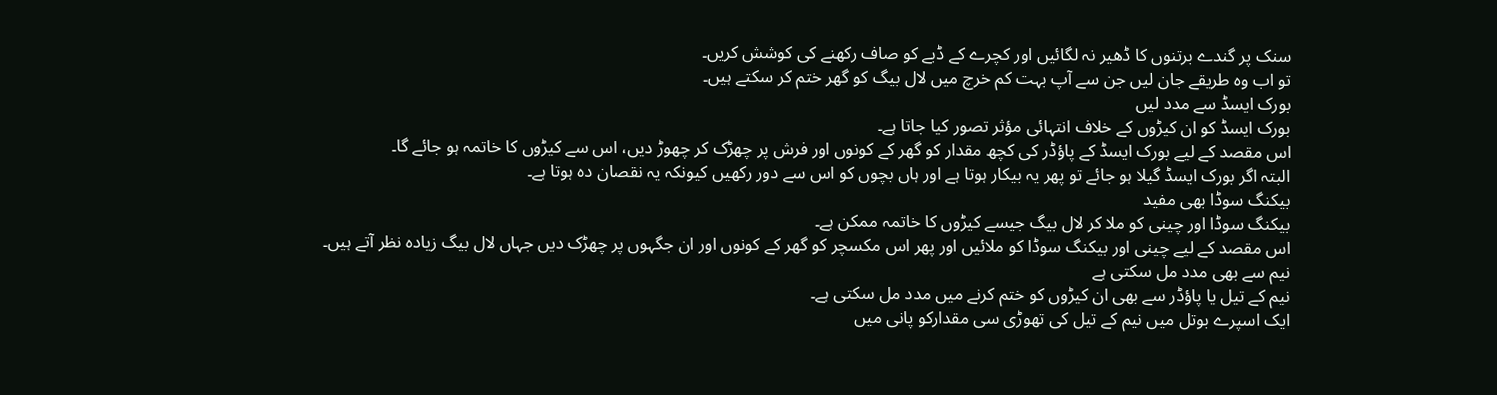سنک پر گندے برتنوں کا ڈھیر نہ لگائیں اور کچرے کے ڈبے کو صاف رکھنے کی کوشش کریں۔
تو اب وہ طریقے جان لیں جن سے آپ بہت کم خرچ میں لال بیگ کو گھر ختم کر سکتے ہیں۔
بورک ایسڈ سے مدد لیں
بورک ایسڈ کو ان کیڑوں کے خلاف انتہائی مؤثر تصور کیا جاتا ہے۔
اس مقصد کے لیے بورک ایسڈ کے پاؤڈر کی کچھ مقدار کو گھر کے کونوں اور فرش پر چھڑک کر چھوڑ دیں، اس سے کیڑوں کا خاتمہ ہو جائے گا۔
البتہ اگر بورک ایسڈ گیلا ہو جائے تو پھر یہ بیکار ہوتا ہے اور ہاں بچوں کو اس سے دور رکھیں کیونکہ یہ نقصان دہ ہوتا ہے۔
بیکنگ سوڈا بھی مفید
بیکنگ سوڈا اور چینی کو ملا کر لال بیگ جیسے کیڑوں کا خاتمہ ممکن ہے۔
اس مقصد کے لیے چینی اور بیکنگ سوڈا کو ملائیں اور پھر اس مکسچر کو گھر کے کونوں اور ان جگہوں پر چھڑک دیں جہاں لال بیگ زیادہ نظر آتے ہیں۔
نیم سے بھی مدد مل سکتی ہے
نیم کے تیل یا پاؤڈر سے بھی ان کیڑوں کو ختم کرنے میں مدد مل سکتی ہے۔
ایک اسپرے بوتل میں نیم کے تیل کی تھوڑی سی مقدارکو پانی میں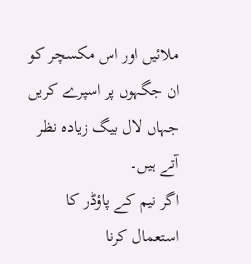ملائیں اور اس مکسچر کو ان جگہوں پر اسپرے کریں جہاں لال بیگ زیادہ نظر آتے ہیں۔
اگر نیم کے پاؤڈر کا استعمال کرنا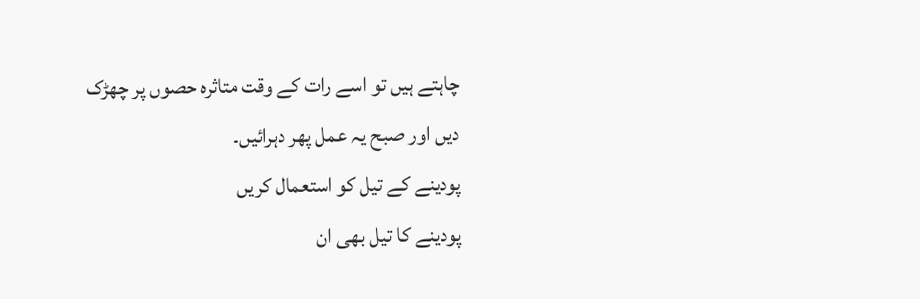چاہتے ہیں تو اسے رات کے وقت متاثرہ حصوں پر چھڑک دیں اور صبح یہ عمل پھر دہرائیں۔
پودینے کے تیل کو استعمال کریں
پودینے کا تیل بھی ان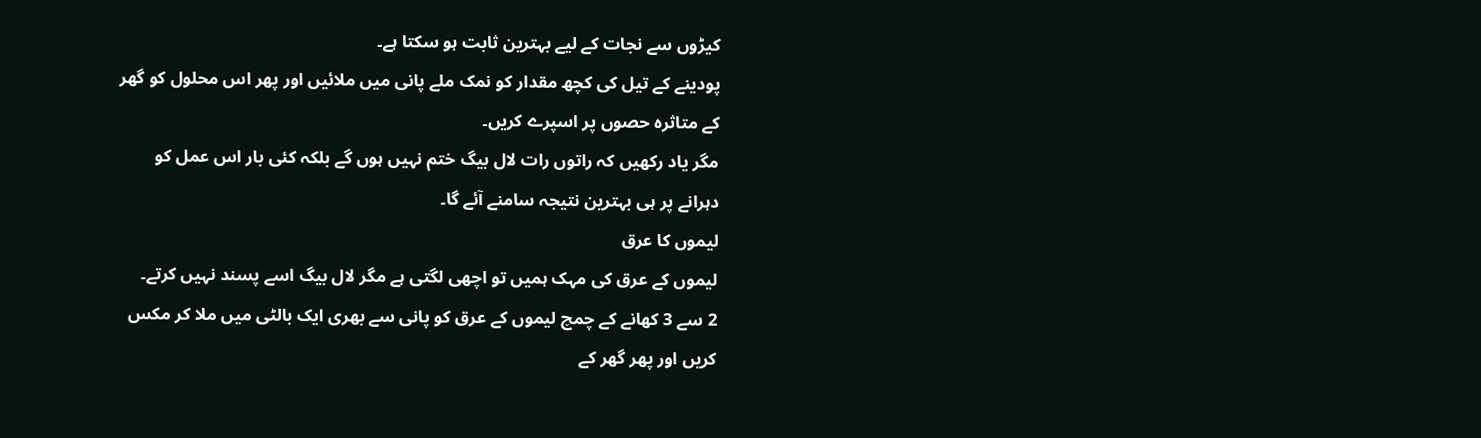کیڑوں سے نجات کے لیے بہترین ثابت ہو سکتا ہے۔
پودینے کے تیل کی کچھ مقدار کو نمک ملے پانی میں ملائیں اور پھر اس محلول کو گھر کے متاثرہ حصوں پر اسپرے کریں۔
مگر یاد رکھیں کہ راتوں رات لال بیگ ختم نہیں ہوں گے بلکہ کئی بار اس عمل کو دہرانے پر ہی بہترین نتیجہ سامنے آئے گا۔
لیموں کا عرق
لیموں کے عرق کی مہک ہمیں تو اچھی لگتی ہے مگر لال بیگ اسے پسند نہیں کرتے۔
2 سے 3 کھانے کے چمچ لیموں کے عرق کو پانی سے بھری ایک بالٹی میں ملا کر مکس کریں اور پھر گھر کے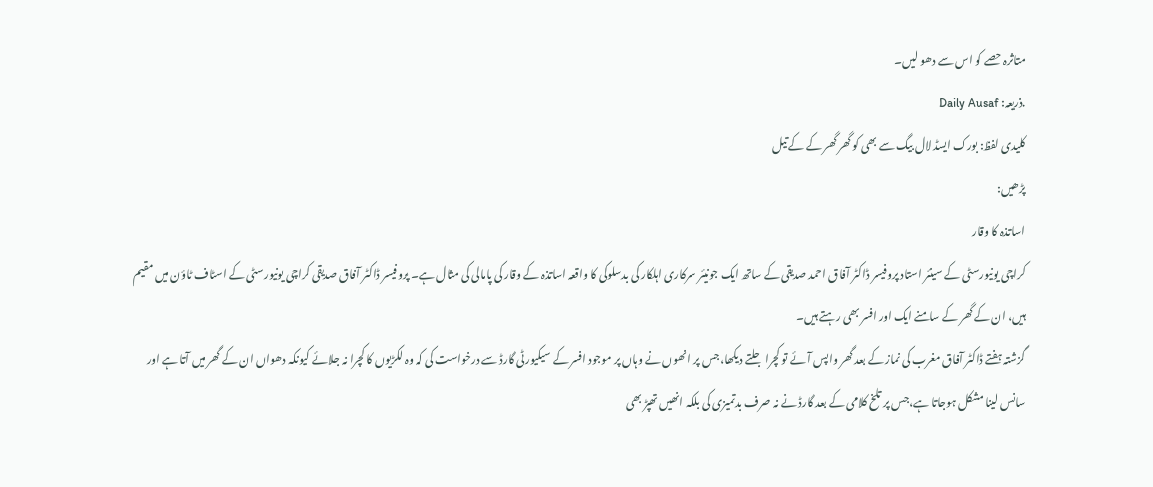متاثرہ حصے کو اس سے دھو لیں۔
.ذریعہ: Daily Ausaf
کلیدی لفظ: بورک ایسڈ لال بیگ سے بھی کو گھر گھر کے کے تیل
پڑھیں:
اساتذہ کا وقار
کراچی یونیورسٹی کے سینئر استاد پروفیسر ڈاکٹر آفاق احمد صدیقی کے ساتھ ایک جونیئر سرکاری اہلکار کی بدسلوکی کا واقعہ اساتذہ کے وقار کی پامالی کی مثال ہے۔ پروفیسر ڈاکٹر آفاق صدیقی کراچی یونیورسٹی کے اسٹاف ٹاؤن میں مقیم ہیں، ان کے گھر کے سامنے ایک اور افسر بھی رہتے ہیں۔
گزشتہ ہفتے ڈاکٹر آفاق مغرب کی نماز کے بعد گھر واپس آئے تو کچرا جلتے دیکھا،جس پر انھوں نے وہاں پر موجود افسر کے سیکیورٹی گارڈ سے درخواست کی کہ وہ لکڑیوں کا کچرا نہ جلائے کیونکہ دھواں ان کے گھر میں آتا ہے اور سانس لینا مشکل ہوجاتا ہے،جس پر تلخ کلامی کے بعد گارڈ نے نہ صرف بدتمیزی کی بلکہ انھیں تھپڑ بھی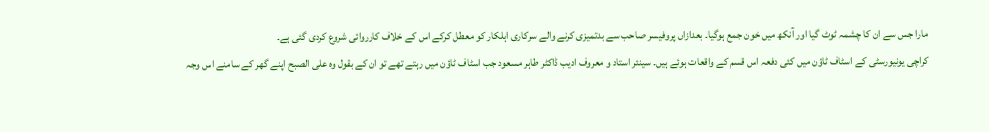مارا جس سے ان کا چشمہ ٹوٹ گیا اور آنکھ میں خون جمع ہوگیا۔ بعدازاں پروفیسر صاحب سے بدتمیزی کرنے والے سرکاری اہلکار کو معطل کرکے اس کے خلاف کارروائی شروع کردی گئی ہے۔
کراچی یونیورسٹی کے اسٹاف ٹاؤن میں کئی دفعہ اس قسم کے واقعات ہوئے ہیں۔ سینئر استاد و معروف ادیب ڈاکٹر طاہر مسعود جب اسٹاف ٹاؤن میں رہتے تھے تو ان کے بقول وہ علی الصبح اپنے گھر کے سامنے اس وجہ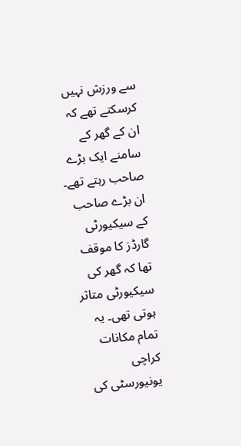سے ورزش نہیں کرسکتے تھے کہ ان کے گھر کے سامنے ایک بڑے صاحب رہتے تھے۔
ان بڑے صاحب کے سیکیورٹی گارڈز کا موقف تھا کہ گھر کی سیکیورٹی متاثر ہوتی تھی۔ یہ تمام مکانات کراچی یونیورسٹی کی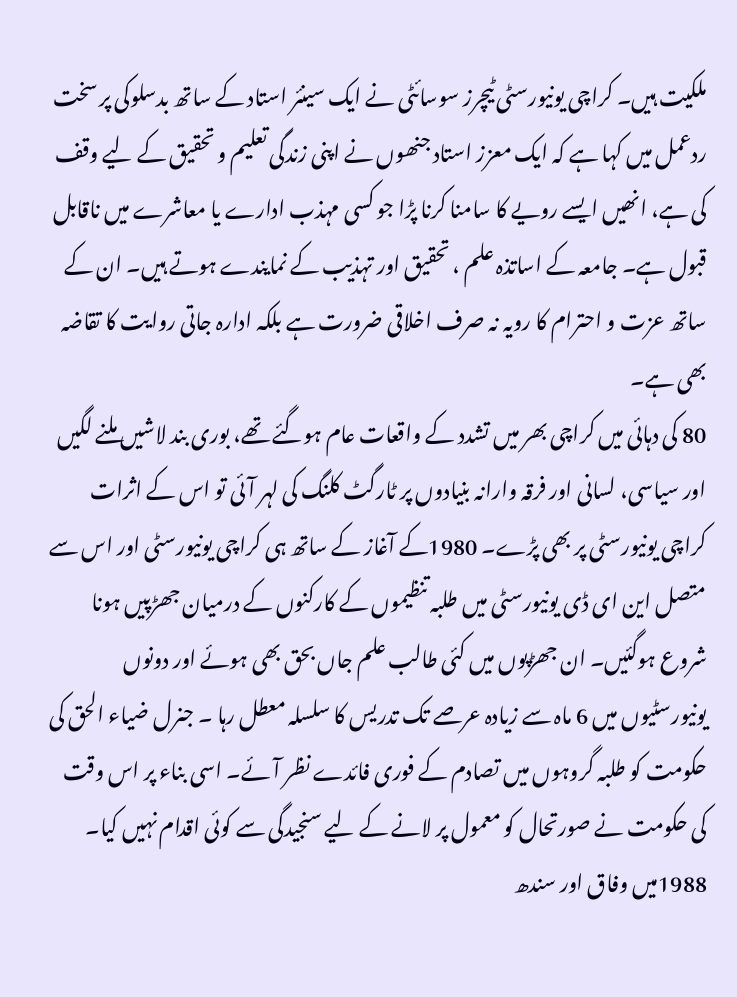ملکیت ہیں۔ کراچی یونیورسٹی ٹیچرز سوسائٹی نے ایک سینئر استاد کے ساتھ بدسلوکی پر سخت ردعمل میں کہا ہے کہ ایک معزز استاد جنھوں نے اپنی زندگی تعلیم و تحقیق کے لیے وقف کی ہے، انھیں ایسے رویے کا سامنا کرنا پڑا جو کسی مہذب ادارے یا معاشرے میں ناقابل قبول ہے۔ جامعہ کے اساتذہ علم ، تحقیق اور تہذیب کے نمایندے ہوتے ہیں۔ ان کے ساتھ عزت و احترام کا رویہ نہ صرف اخلاقی ضرورت ہے بلکہ ادارہ جاتی روایت کا تقاضہ بھی ہے۔
80 کی دہائی میں کراچی بھر میں تشدد کے واقعات عام ہوگئے تھے، بوری بند لاشیں ملنے لگیں اور سیاسی، لسانی اور فرقہ وارانہ بنیادوں پر ٹارگٹ کلنگ کی لہر آئی تو اس کے اثرات کراچی یونیورسٹی پر بھی پڑے۔ 1980کے آغاز کے ساتھ ہی کراچی یونیورسٹی اور اس سے متصل این ای ڈی یونیورسٹی میں طلبہ تنظیموں کے کارکنوں کے درمیان جھڑپیں ہونا شروع ہوگئیں۔ ان جھڑپوں میں کئی طالب علم جاں بحق بھی ہوئے اور دونوں یونیورسٹیوں میں 6 ماہ سے زیادہ عرصے تک تدریس کا سلسلہ معطل رہا ۔ جنرل ضیاء الحق کی حکومت کو طلبہ گروہوں میں تصادم کے فوری فائدے نظر آئے۔ اسی بناء پر اس وقت کی حکومت نے صورتحال کو معمول پر لانے کے لیے سنجیدگی سے کوئی اقدام نہیں کیا۔
1988میں وفاق اور سندھ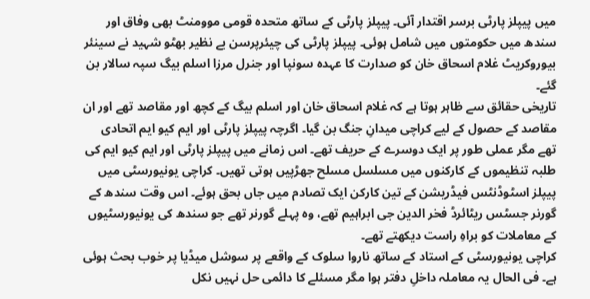میں پیپلز پارٹی برسر اقتدار آئی۔ پیپلز پارٹی کے ساتھ متحدہ قومی موومنٹ بھی وفاق اور سندھ میں حکومتوں میں شامل ہوئی۔ پیپلز پارٹی کی چیئرپرسن بے نظیر بھٹو شہید نے سینئر بیوروکریٹ غلام اسحاق خان کو صدارت کا عہدہ سونپا اور جنرل مرزا اسلم بیگ سپہ سالار بن گئے۔
تاریخی حقائق سے ظاہر ہوتا ہے کہ غلام اسحاق خان اور اسلم بیگ کے کچھ اور مقاصد تھے اور ان مقاصد کے حصول کے لیے کراچی میدانِ جنگ بن گیا۔ اگرچہ پیپلز پارٹی اور ایم کیو ایم اتحادی تھے مگر عملی طور پر ایک دوسرے کے حریف تھے۔ اس زمانے میں پیپلز پارٹی اور ایم کیو ایم کی طلبہ تنظیموں کے کارکنوں میں مسلسل مسلح جھڑپیں ہوتی تھیں۔ کراچی یونیورسٹی میں پیپلز اسٹوڈنٹس فیڈریشن کے تین کارکن ایک تصادم میں جاں بحق ہوئے۔ اس وقت سندھ کے گورنر جسٹس ریٹائرڈ فخر الدین جی ابراہیم تھے، وہ پہلے گورنر تھے جو سندھ کی یونیورسٹیوں کے معاملات کو براہِ راست دیکھتے تھے۔
کراچی یونیورسٹی کے استاد کے ساتھ ناروا سلوک کے واقعے پر سوشل میڈیا پر خوب بحث ہوئی ہے۔ فی الحال یہ معاملہ داخلِ دفتر ہوا مگر مسئلے کا دائمی حل نہیں نکل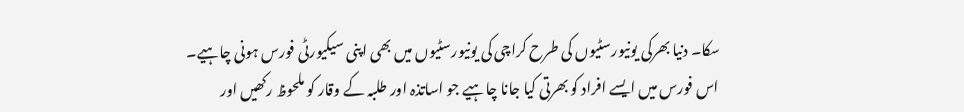سکا۔ دنیا بھرکی یونیورسٹیوں کی طرح کراچی کی یونیورسٹیوں میں بھی اپنی سیکیورٹی فورس ہونی چاہیے۔ اس فورس میں ایسے افراد کو بھرتی کیا جانا چاہیے جو اساتذہ اور طلبہ کے وقار کو ملحوظ رکھیں اور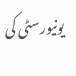یونیورسٹی کی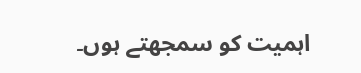اہمیت کو سمجھتے ہوں۔